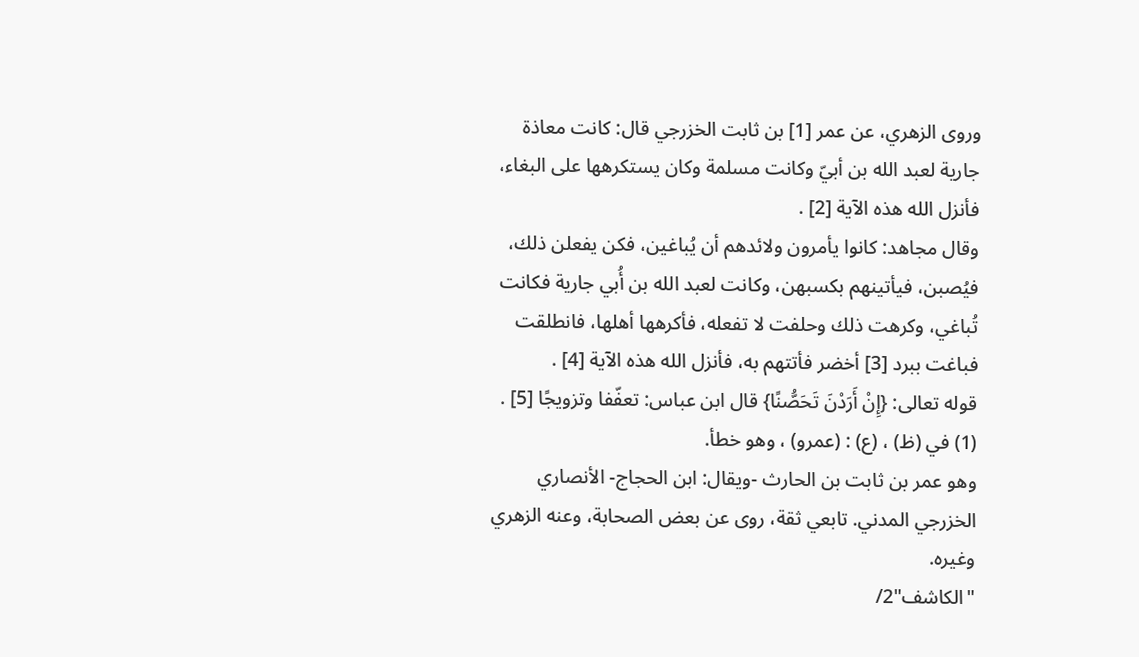وروى الزهري، عن عمر [1] بن ثابت الخزرجي قال: كانت معاذة جارية لعبد الله بن أبيّ وكانت مسلمة وكان يستكرهها على البغاء، فأنزل الله هذه الآية [2] .
وقال مجاهد: كانوا يأمرون ولائدهم أن يُباغين، فكن يفعلن ذلك، فيُصبن، فيأتينهم بكسبهن، وكانت لعبد الله بن أُبي جارية فكانت تُباغي، وكرهت ذلك وحلفت لا تفعله، فأكرهها أهلها، فانطلقت فباغت ببرد [3] أخضر فأتتهم به، فأنزل الله هذه الآية [4] .
قوله تعالى: {إِنْ أَرَدْنَ تَحَصُّنًا} قال ابن عباس: تعفّفا وتزويجًا [5] .
(1) في (ظ) ، (ع) : (عمرو) ، وهو خطأ.
وهو عمر بن ثابت بن الحارث -ويقال: ابن الحجاج- الأنصاري الخزرجي المدني. تابعي ثقة، روى عن بعض الصحابة، وعنه الزهري وغيره.
"الكاشف"2/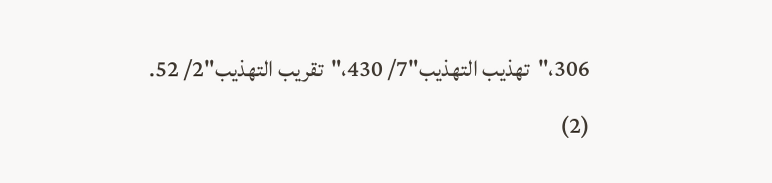306،"تهذيب التهذيب"7/ 430،"تقريب التهذيب"2/ 52.
(2)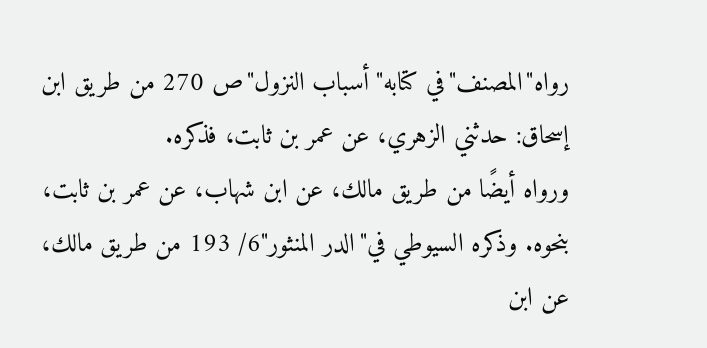رواه"المصنف"في كتابه"أسباب النزول"ص 270 من طريق ابن إسحاق: حدثني الزهري، عن عمر بن ثابت، فذكره.
ورواه أيضًا من طريق مالك، عن ابن شهاب، عن عمر بن ثابت، بنحوه. وذكره السيوطي في"الدر المنثور"6/ 193 من طريق مالك، عن ابن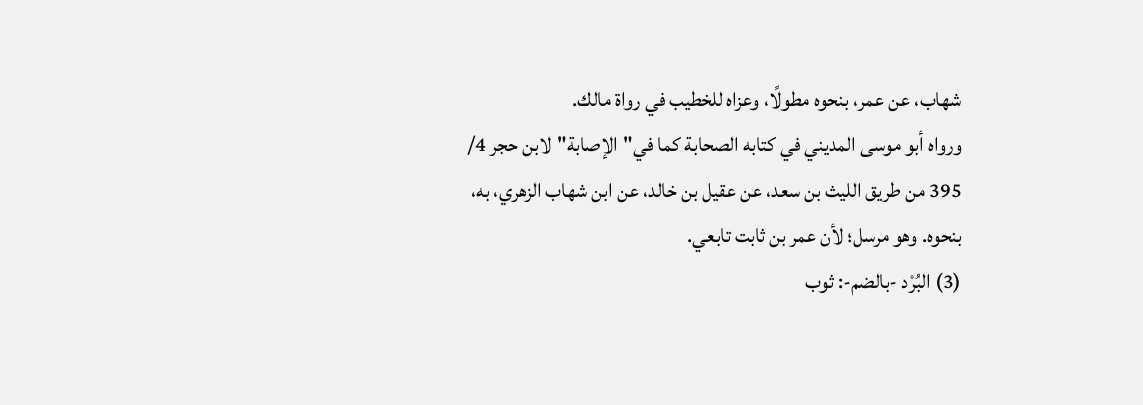شهاب، عن عمر، بنحوه مطولًا، وعزاه للخطيب في رواة مالك.
ورواه أبو موسى المديني في كتابه الصحابة كما في"الإصابة"لابن حجر 4/ 395 من طريق الليث بن سعد، عن عقيل بن خالد، عن ابن شهاب الزهري، به، بنحوه. وهو مرسل؛ لأن عمر بن ثابت تابعي.
(3) البُرْد -بالضم-: ثوب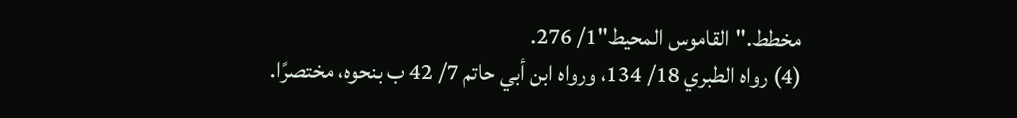مخطط."القاموس المحيط"1/ 276.
(4) رواه الطبري 18/ 134، ورواه ابن أبي حاتم 7/ 42 ب بنحوه، مختصرًا.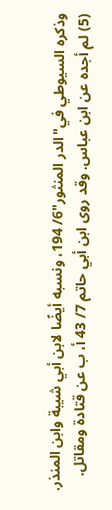وذكره السيوطي في"الدر المنثور"6/ 194، ونسبه أيضًا لابن أبي شيبة وابن المنذر.
(5) لم أجده عن ابن عباس. وقد روى ابن أبي حاتم 7/ 43 أ، ب عن قتادة ومقاتل.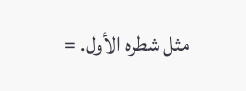مثل شطره الأول. =